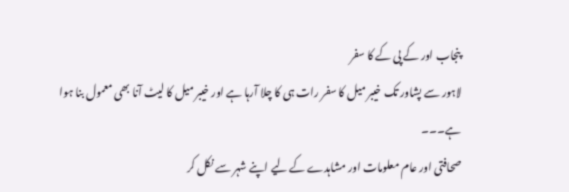پنجاب اور کے پی کے کا سفر
لاہور سے پشاور تک خیبر میل کا سفر رات ہی کا چلا آرہا ہے اور خیبر میل کا لیٹ آنا بھی معمول بنا ہوا ہے۔۔۔
صحافتی اور عام معلومات اور مشاہدے کے لیے اپنے شہر سے نکل کر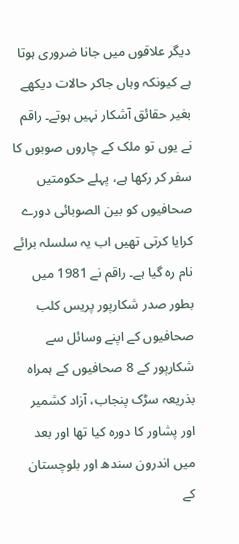دیگر علاقوں میں جانا ضروری ہوتا ہے کیونکہ وہاں جاکر حالات دیکھے بغیر حقائق آشکار نہیں ہوتے۔ راقم نے یوں تو ملک کے چاروں صوبوں کا سفر کر رکھا ہے، پہلے حکومتیں صحافیوں کو بین الصوبائی دورے کرایا کرتی تھیں اب یہ سلسلہ برائے نام رہ گیا ہے۔ راقم نے 1981 میں بطور صدر شکارپور پریس کلب صحافیوں کے اپنے وسائل سے شکارپور کے 8 صحافیوں کے ہمراہ بذریعہ سڑک پنجاب، آزاد کشمیر اور پشاور کا دورہ کیا تھا اور بعد میں اندرون سندھ اور بلوچستان کے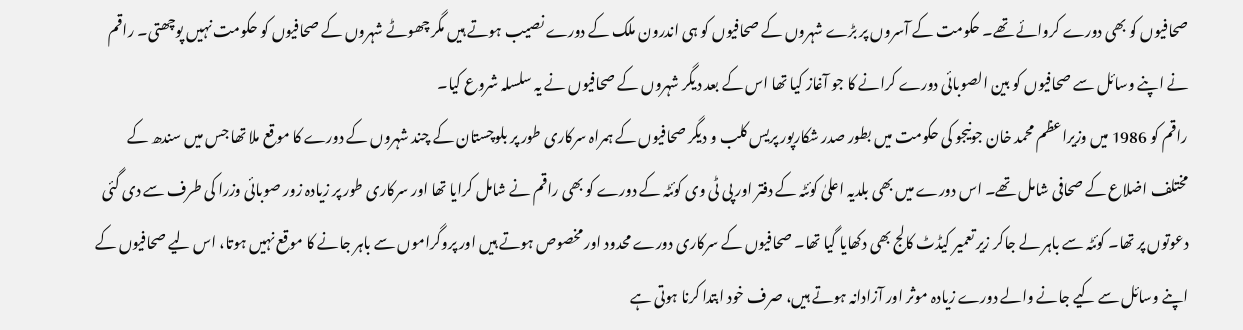صحافیوں کو بھی دورے کروائے تھے۔ حکومت کے آسروں پر بڑے شہروں کے صحافیوں کو ہی اندرون ملک کے دورے نصیب ہوتے ہیں مگر چھوٹے شہروں کے صحافیوں کو حکومت نہیں پوچھتی۔ راقم نے اپنے وسائل سے صحافیوں کو بین الصوبائی دورے کرانے کا جو آغاز کیا تھا اس کے بعد دیگر شہروں کے صحافیوں نے یہ سلسلہ شروع کیا۔
راقم کو 1986 میں وزیراعظم محمد خان جونیجو کی حکومت میں بطور صدر شکارپور پریس کلب و دیگر صحافیوں کے ہمراہ سرکاری طور پر بلوچستان کے چند شہروں کے دورے کا موقع ملا تھا جس میں سندھ کے مختلف اضلاع کے صحافی شامل تھے۔ اس دورے میں بھی بلدیہ اعلیٰ کوئٹہ کے دفتر اور پی ٹی وی کوئٹہ کے دورے کو بھی راقم نے شامل کرایا تھا اور سرکاری طور پر زیادہ زور صوبائی وزرا کی طرف سے دی گئی دعوتوں پر تھا۔ کوئٹہ سے باہر لے جاکر زیر تعمیر کیڈٹ کالج بھی دکھایا گیا تھا۔ صحافیوں کے سرکاری دورے محدود اور مخصوص ہوتے ہیں اور پروگراموں سے باہر جانے کا موقع نہیں ہوتا، اس لیے صحافیوں کے اپنے وسائل سے کیے جانے والے دورے زیادہ موثر اور آزادانہ ہوتے ہیں، صرف خود ابتدا کرنا ہوتی ہے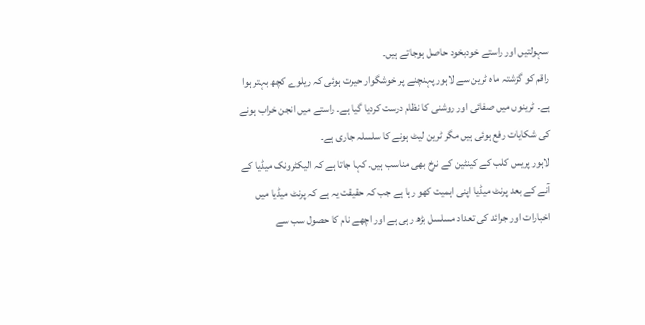سہولتیں اور راستے خودبخود حاصل ہوجاتے ہیں۔
راقم کو گزشتہ ماہ ٹرین سے لاہور پہنچنے پر خوشگوار حیرت ہوئی کہ ریلوے کچھ بہتر ہوا ہے۔ ٹرینوں میں صفائی اور روشنی کا نظام درست کردیا گیا ہے۔ راستے میں انجن خراب ہونے کی شکایات رفع ہوئی ہیں مگر ٹرین لیٹ ہونے کا سلسلہ جاری ہے۔
لاہور پریس کلب کے کینٹین کے نرخ بھی مناسب ہیں۔ کہا جاتا ہے کہ الیکٹرونک میڈیا کے آنے کے بعد پرنٹ میڈیا اپنی اہمیت کھو رہا ہے جب کہ حقیقت یہ ہے کہ پرنٹ میڈیا میں اخبارات اور جرائد کی تعداد مسلسل بڑھ رہی ہے اور اچھے نام کا حصول سب سے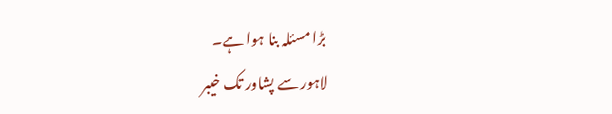بڑا مسئلہ بنا ہوا ہے۔
لاہور سے پشاور تک خیبر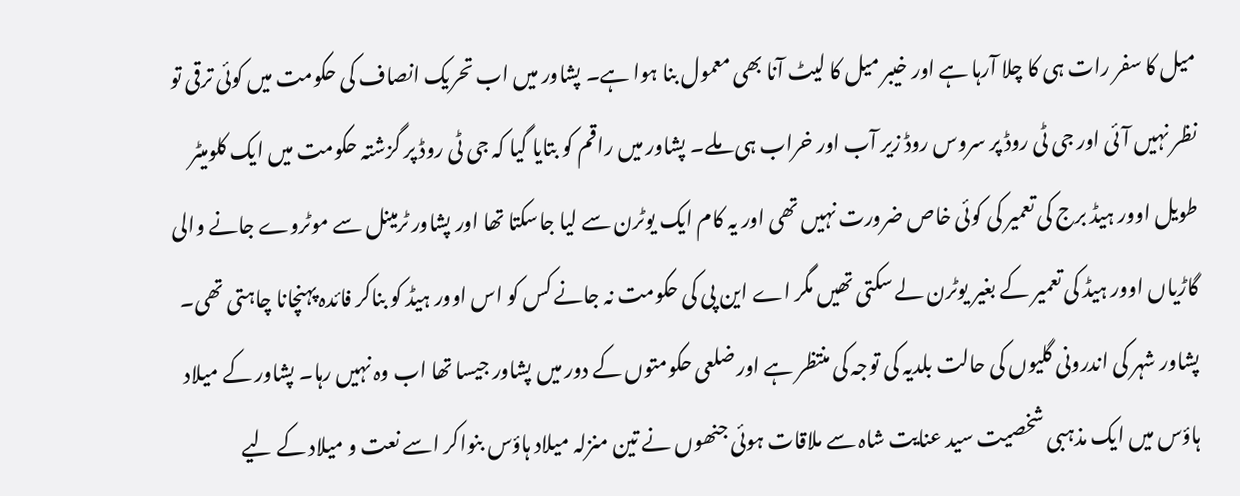میل کا سفر رات ہی کا چلا آرہا ہے اور خیبر میل کا لیٹ آنا بھی معمول بنا ہوا ہے۔ پشاور میں اب تحریک انصاف کی حکومت میں کوئی ترقی تو نظر نہیں آئی اور جی ٹی روڈ پر سروس روڈ زیر آب اور خراب ہی ملے۔ پشاور میں راقم کو بتایا گیا کہ جی ٹی روڈ پر گزشتہ حکومت میں ایک کلومیٹر طویل اوور ہیڈ برج کی تعمیر کی کوئی خاص ضرورت نہیں تھی اور یہ کام ایک یوٹرن سے لیا جاسکتا تھا اور پشاور ٹرمینل سے موٹروے جانے والی گاڑیاں اوور ہیڈ کی تعمیر کے بغیر یوٹرن لے سکتی تھیں مگر اے این پی کی حکومت نہ جانے کس کو اس اوور ہیڈ کو بناکر فائدہ پہنچانا چاہتی تھی۔ پشاور شہر کی اندرونی گلیوں کی حالت بلدیہ کی توجہ کی منتظر ہے اور ضلعی حکومتوں کے دور میں پشاور جیسا تھا اب وہ نہیں رہا۔ پشاور کے میلاد ہاؤس میں ایک مذہبی شخصیت سید عنایت شاہ سے ملاقات ہوئی جنھوں نے تین منزلہ میلاد ہاؤس بنواکر اسے نعت و میلاد کے لیے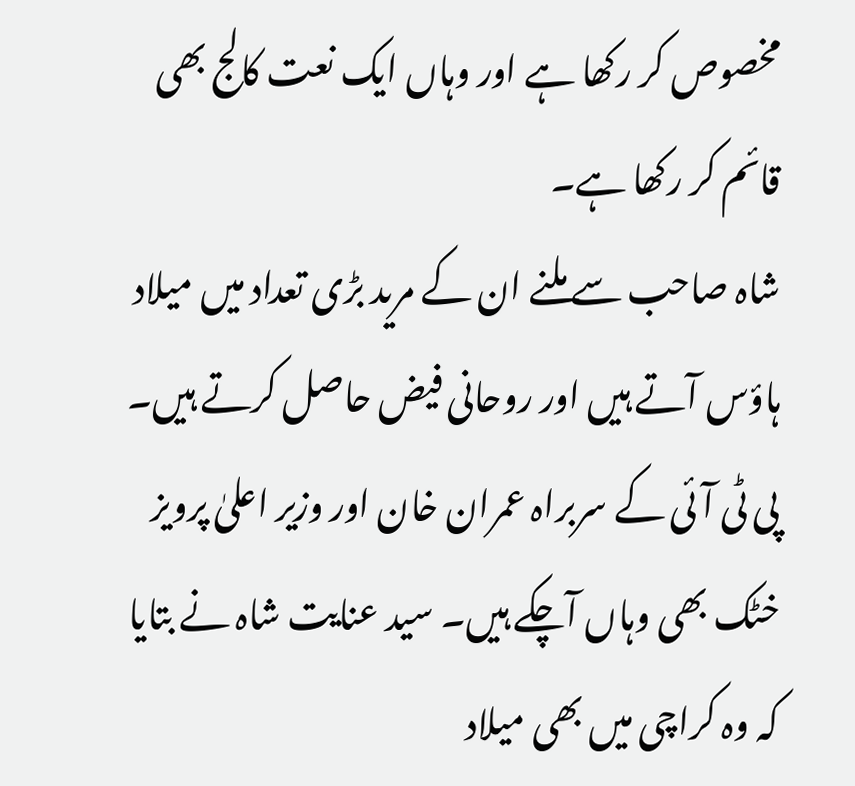مخصوص کر رکھا ہے اور وہاں ایک نعت کالج بھی قائم کر رکھا ہے۔
شاہ صاحب سے ملنے ان کے مرید بڑی تعداد میں میلاد ہاؤس آتے ہیں اور روحانی فیض حاصل کرتے ہیں۔ پی ٹی آئی کے سربراہ عمران خان اور وزیر اعلیٰ پرویز خٹک بھی وہاں آچکے ہیں۔ سید عنایت شاہ نے بتایا کہ وہ کراچی میں بھی میلاد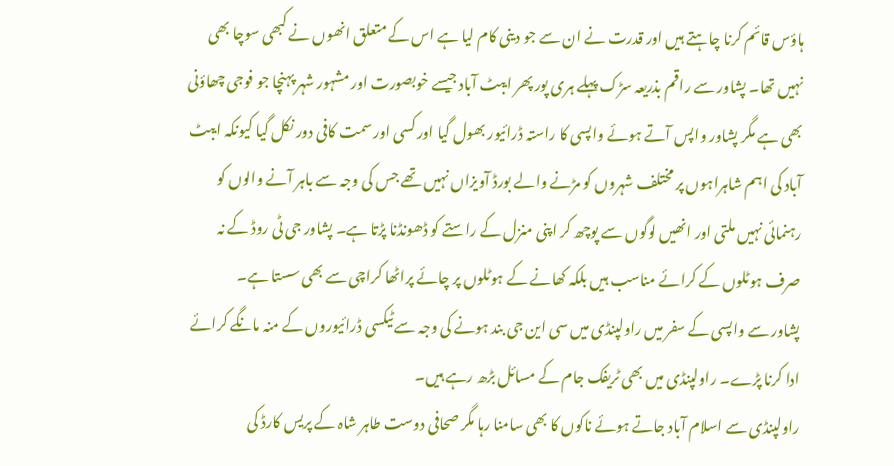ہاؤس قائم کرنا چاہتے ہیں اور قدرت نے ان سے جو دینی کام لیا ہے اس کے متعلق انھوں نے کبھی سوچا بھی نہیں تھا۔ پشاور سے راقم بذریعہ سڑک پہلے ہری پور پھر ایبٹ آباد جیسے خوبصورت اور مشہور شہر پہنچا جو فوجی چھاؤنی بھی ہے مگر پشاور واپس آتے ہوئے واپسی کا راستہ ڈرائیور بھول گیا اور کسی اور سمت کافی دور نکل گیا کیونکہ ایبٹ آباد کی اہم شاہراہوں پر مختلف شہروں کو مڑنے والے بورڈ آویزاں نہیں تھے جس کی وجہ سے باہر آنے والوں کو رہنمائی نہیں ملتی اور انھیں لوگوں سے پوچھ کر اپنی منزل کے راستے کو ڈھونڈنا پڑتا ہے۔ پشاور جی ٹی روڈ کے نہ صرف ہوٹلوں کے کرائے مناسب ہیں بلکہ کھانے کے ہوٹلوں پر چائے پراٹھا کراچی سے بھی سستا ہے۔
پشاور سے واپسی کے سفر میں راولپنڈی میں سی این جی بند ہونے کی وجہ سے ٹیکسی ڈرائیوروں کے منہ مانگے کرائے ادا کرنا پڑے۔ راولپنڈی میں بھی ٹریفک جام کے مسائل بڑھ رہے ہیں۔
راولپنڈی سے اسلام آباد جاتے ہوئے ناکوں کا بھی سامنا رہا مگر صحافی دوست طاہر شاہ کے پریس کارڈ کی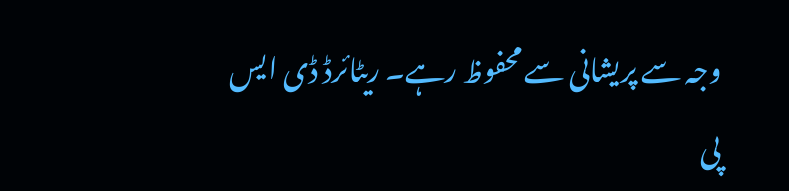وجہ سے پریشانی سے محفوظ رہے۔ ریٹائرڈ ڈی ایس پی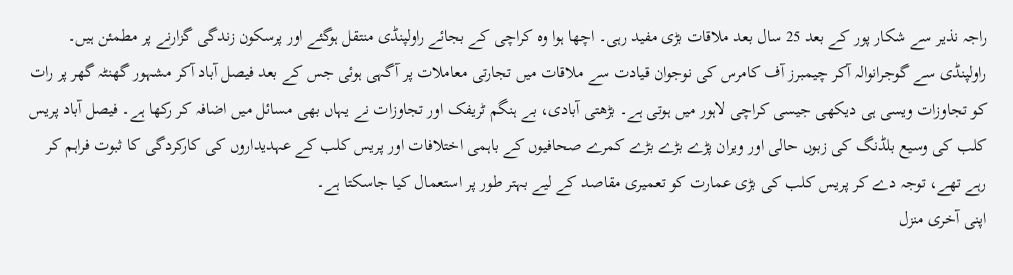راجہ نذیر سے شکار پور کے بعد 25 سال بعد ملاقات بڑی مفید رہی۔ اچھا ہوا وہ کراچی کے بجائے راولپنڈی منتقل ہوگئے اور پرسکون زندگی گزارنے پر مطمئن ہیں۔
راولپنڈی سے گوجرانوالہ آکر چیمبرز آف کامرس کی نوجوان قیادت سے ملاقات میں تجارتی معاملات پر آگہی ہوئی جس کے بعد فیصل آباد آکر مشہور گھنٹہ گھر پر رات کو تجاوزات ویسی ہی دیکھی جیسی کراچی لاہور میں ہوتی ہے۔ بڑھتی آبادی، بے ہنگم ٹریفک اور تجاوزات نے یہاں بھی مسائل میں اضافہ کر رکھا ہے۔ فیصل آباد پریس کلب کی وسیع بلڈنگ کی زبوں حالی اور ویران پڑے بڑے بڑے کمرے صحافیوں کے باہمی اختلافات اور پریس کلب کے عہدیداروں کی کارکردگی کا ثبوت فراہم کر رہے تھے، توجہ دے کر پریس کلب کی بڑی عمارت کو تعمیری مقاصد کے لیے بہتر طور پر استعمال کیا جاسکتا ہے۔
اپنی آخری منزل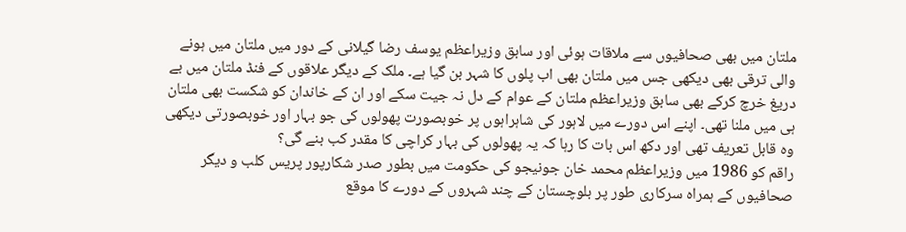ملتان میں بھی صحافیوں سے ملاقات ہوئی اور سابق وزیراعظم یوسف رضا گیلانی کے دور میں ملتان میں ہونے والی ترقی بھی دیکھی جس میں ملتان بھی اب پلوں کا شہر بن گیا ہے۔ ملک کے دیگر علاقوں کے فنڈ ملتان میں بے دریغ خرچ کرکے بھی سابق وزیراعظم ملتان کے عوام کے دل نہ جیت سکے اور ان کے خاندان کو شکست بھی ملتان ہی میں ملنا تھی۔ اپنے اس دورے میں لاہور کی شاہراہوں پر خوبصورت پھولوں کی جو بہار اور خوبصورتی دیکھی وہ قابل تعریف تھی اور دکھ اس بات کا رہا کہ یہ پھولوں کی بہار کراچی کا مقدر کب بنے گی؟
راقم کو 1986 میں وزیراعظم محمد خان جونیجو کی حکومت میں بطور صدر شکارپور پریس کلب و دیگر صحافیوں کے ہمراہ سرکاری طور پر بلوچستان کے چند شہروں کے دورے کا موقع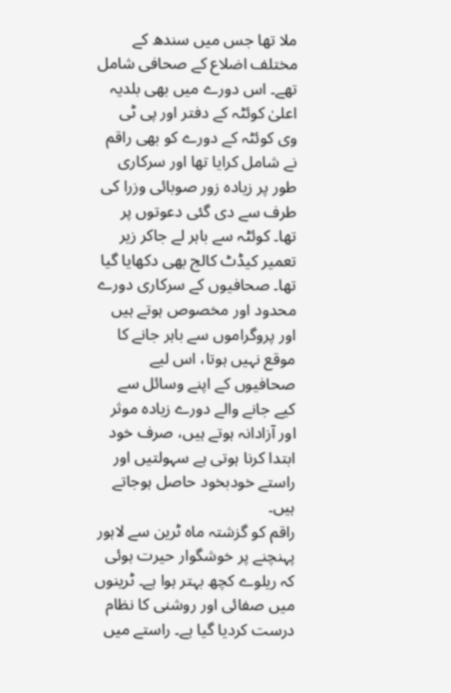ملا تھا جس میں سندھ کے مختلف اضلاع کے صحافی شامل تھے۔ اس دورے میں بھی بلدیہ اعلیٰ کوئٹہ کے دفتر اور پی ٹی وی کوئٹہ کے دورے کو بھی راقم نے شامل کرایا تھا اور سرکاری طور پر زیادہ زور صوبائی وزرا کی طرف سے دی گئی دعوتوں پر تھا۔ کوئٹہ سے باہر لے جاکر زیر تعمیر کیڈٹ کالج بھی دکھایا گیا تھا۔ صحافیوں کے سرکاری دورے محدود اور مخصوص ہوتے ہیں اور پروگراموں سے باہر جانے کا موقع نہیں ہوتا، اس لیے صحافیوں کے اپنے وسائل سے کیے جانے والے دورے زیادہ موثر اور آزادانہ ہوتے ہیں، صرف خود ابتدا کرنا ہوتی ہے سہولتیں اور راستے خودبخود حاصل ہوجاتے ہیں۔
راقم کو گزشتہ ماہ ٹرین سے لاہور پہنچنے پر خوشگوار حیرت ہوئی کہ ریلوے کچھ بہتر ہوا ہے۔ ٹرینوں میں صفائی اور روشنی کا نظام درست کردیا گیا ہے۔ راستے میں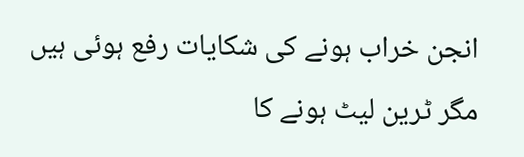انجن خراب ہونے کی شکایات رفع ہوئی ہیں مگر ٹرین لیٹ ہونے کا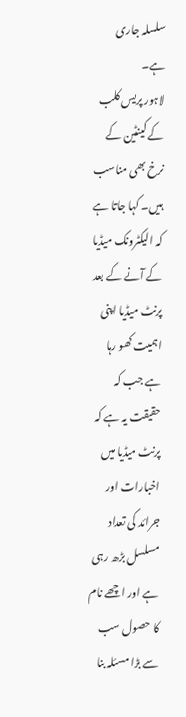سلسلہ جاری ہے۔
لاہور پریس کلب کے کینٹین کے نرخ بھی مناسب ہیں۔ کہا جاتا ہے کہ الیکٹرونک میڈیا کے آنے کے بعد پرنٹ میڈیا اپنی اہمیت کھو رہا ہے جب کہ حقیقت یہ ہے کہ پرنٹ میڈیا میں اخبارات اور جرائد کی تعداد مسلسل بڑھ رہی ہے اور اچھے نام کا حصول سب سے بڑا مسئلہ بنا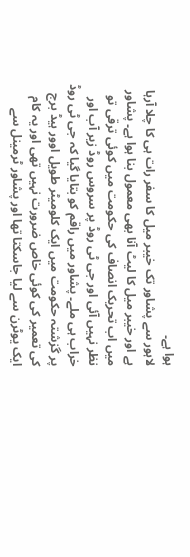ہوا ہے۔
لاہور سے پشاور تک خیبر میل کا سفر رات ہی کا چلا آرہا ہے اور خیبر میل کا لیٹ آنا بھی معمول بنا ہوا ہے۔ پشاور میں اب تحریک انصاف کی حکومت میں کوئی ترقی تو نظر نہیں آئی اور جی ٹی روڈ پر سروس روڈ زیر آب اور خراب ہی ملے۔ پشاور میں راقم کو بتایا گیا کہ جی ٹی روڈ پر گزشتہ حکومت میں ایک کلومیٹر طویل اوور ہیڈ برج کی تعمیر کی کوئی خاص ضرورت نہیں تھی اور یہ کام ایک یوٹرن سے لیا جاسکتا تھا اور پشاور ٹرمینل سے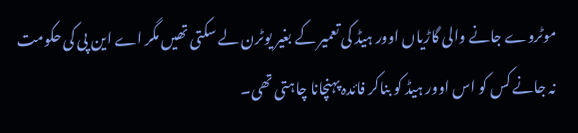موٹروے جانے والی گاڑیاں اوور ہیڈ کی تعمیر کے بغیر یوٹرن لے سکتی تھیں مگر اے این پی کی حکومت نہ جانے کس کو اس اوور ہیڈ کو بناکر فائدہ پہنچانا چاہتی تھی۔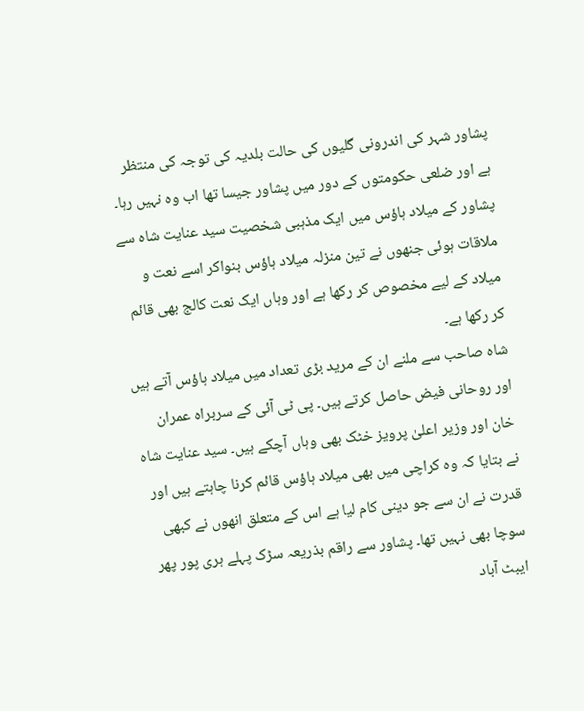پشاور شہر کی اندرونی گلیوں کی حالت بلدیہ کی توجہ کی منتظر ہے اور ضلعی حکومتوں کے دور میں پشاور جیسا تھا اب وہ نہیں رہا۔ پشاور کے میلاد ہاؤس میں ایک مذہبی شخصیت سید عنایت شاہ سے ملاقات ہوئی جنھوں نے تین منزلہ میلاد ہاؤس بنواکر اسے نعت و میلاد کے لیے مخصوص کر رکھا ہے اور وہاں ایک نعت کالج بھی قائم کر رکھا ہے۔
شاہ صاحب سے ملنے ان کے مرید بڑی تعداد میں میلاد ہاؤس آتے ہیں اور روحانی فیض حاصل کرتے ہیں۔ پی ٹی آئی کے سربراہ عمران خان اور وزیر اعلیٰ پرویز خٹک بھی وہاں آچکے ہیں۔ سید عنایت شاہ نے بتایا کہ وہ کراچی میں بھی میلاد ہاؤس قائم کرنا چاہتے ہیں اور قدرت نے ان سے جو دینی کام لیا ہے اس کے متعلق انھوں نے کبھی سوچا بھی نہیں تھا۔ پشاور سے راقم بذریعہ سڑک پہلے ہری پور پھر ایبٹ آباد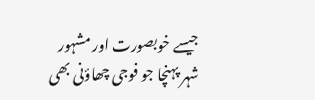جیسے خوبصورت اور مشہور شہر پہنچا جو فوجی چھاؤنی بھی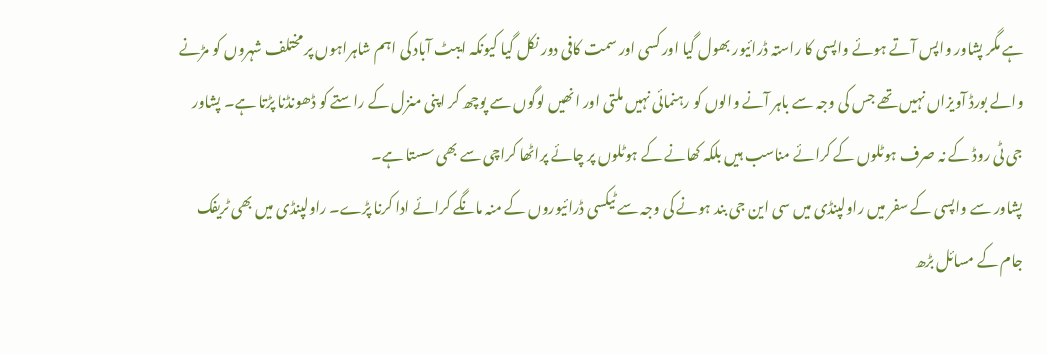ہے مگر پشاور واپس آتے ہوئے واپسی کا راستہ ڈرائیور بھول گیا اور کسی اور سمت کافی دور نکل گیا کیونکہ ایبٹ آباد کی اہم شاہراہوں پر مختلف شہروں کو مڑنے والے بورڈ آویزاں نہیں تھے جس کی وجہ سے باہر آنے والوں کو رہنمائی نہیں ملتی اور انھیں لوگوں سے پوچھ کر اپنی منزل کے راستے کو ڈھونڈنا پڑتا ہے۔ پشاور جی ٹی روڈ کے نہ صرف ہوٹلوں کے کرائے مناسب ہیں بلکہ کھانے کے ہوٹلوں پر چائے پراٹھا کراچی سے بھی سستا ہے۔
پشاور سے واپسی کے سفر میں راولپنڈی میں سی این جی بند ہونے کی وجہ سے ٹیکسی ڈرائیوروں کے منہ مانگے کرائے ادا کرنا پڑے۔ راولپنڈی میں بھی ٹریفک جام کے مسائل بڑھ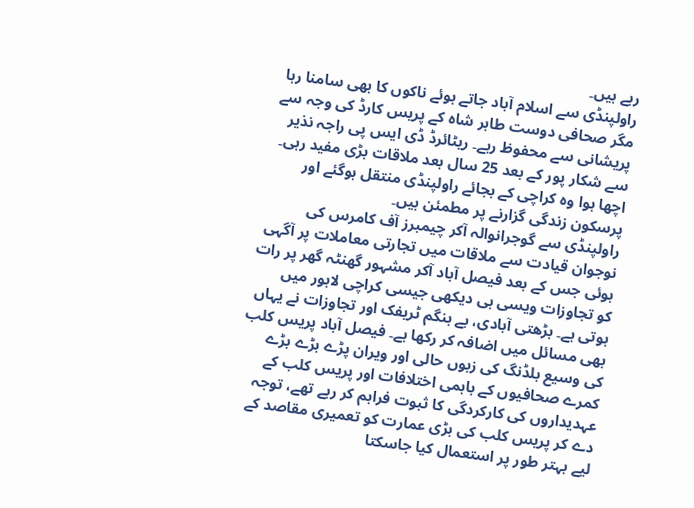رہے ہیں۔
راولپنڈی سے اسلام آباد جاتے ہوئے ناکوں کا بھی سامنا رہا مگر صحافی دوست طاہر شاہ کے پریس کارڈ کی وجہ سے پریشانی سے محفوظ رہے۔ ریٹائرڈ ڈی ایس پی راجہ نذیر سے شکار پور کے بعد 25 سال بعد ملاقات بڑی مفید رہی۔ اچھا ہوا وہ کراچی کے بجائے راولپنڈی منتقل ہوگئے اور پرسکون زندگی گزارنے پر مطمئن ہیں۔
راولپنڈی سے گوجرانوالہ آکر چیمبرز آف کامرس کی نوجوان قیادت سے ملاقات میں تجارتی معاملات پر آگہی ہوئی جس کے بعد فیصل آباد آکر مشہور گھنٹہ گھر پر رات کو تجاوزات ویسی ہی دیکھی جیسی کراچی لاہور میں ہوتی ہے۔ بڑھتی آبادی، بے ہنگم ٹریفک اور تجاوزات نے یہاں بھی مسائل میں اضافہ کر رکھا ہے۔ فیصل آباد پریس کلب کی وسیع بلڈنگ کی زبوں حالی اور ویران پڑے بڑے بڑے کمرے صحافیوں کے باہمی اختلافات اور پریس کلب کے عہدیداروں کی کارکردگی کا ثبوت فراہم کر رہے تھے، توجہ دے کر پریس کلب کی بڑی عمارت کو تعمیری مقاصد کے لیے بہتر طور پر استعمال کیا جاسکتا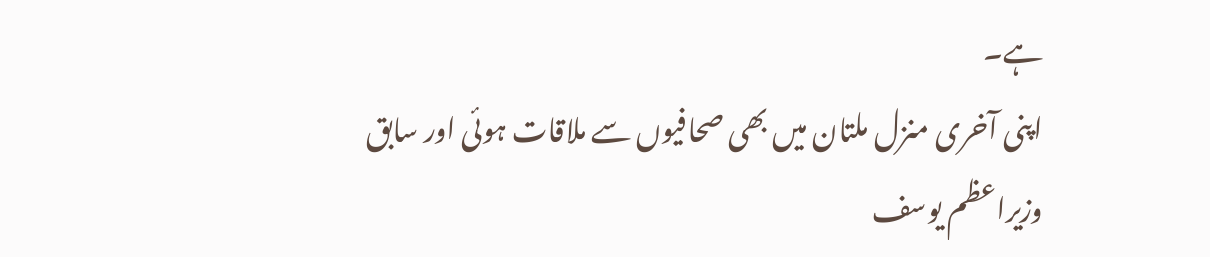ہے۔
اپنی آخری منزل ملتان میں بھی صحافیوں سے ملاقات ہوئی اور سابق وزیراعظم یوسف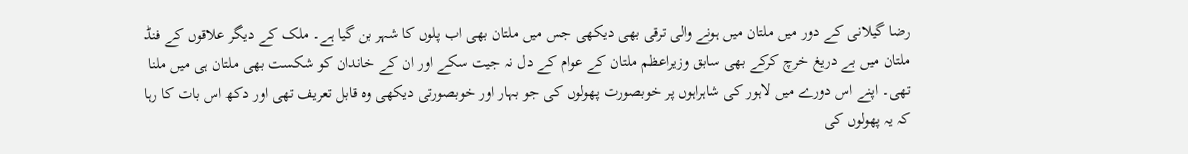رضا گیلانی کے دور میں ملتان میں ہونے والی ترقی بھی دیکھی جس میں ملتان بھی اب پلوں کا شہر بن گیا ہے۔ ملک کے دیگر علاقوں کے فنڈ ملتان میں بے دریغ خرچ کرکے بھی سابق وزیراعظم ملتان کے عوام کے دل نہ جیت سکے اور ان کے خاندان کو شکست بھی ملتان ہی میں ملنا تھی۔ اپنے اس دورے میں لاہور کی شاہراہوں پر خوبصورت پھولوں کی جو بہار اور خوبصورتی دیکھی وہ قابل تعریف تھی اور دکھ اس بات کا رہا کہ یہ پھولوں کی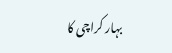بہار کراچی کا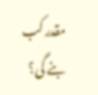مقدر کب بنے گی؟